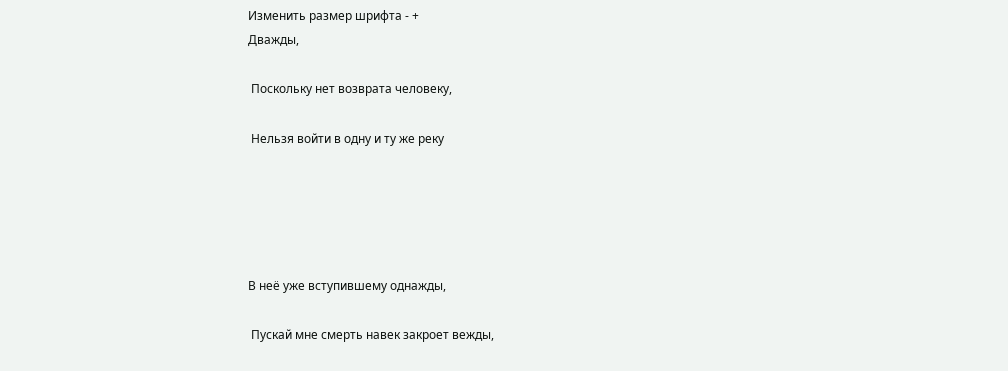Изменить размер шрифта - +
Дважды,

 Поскольку нет возврата человеку,

 Нельзя войти в одну и ту же реку





В неё уже вступившему однажды,

 Пускай мне смерть навек закроет вежды,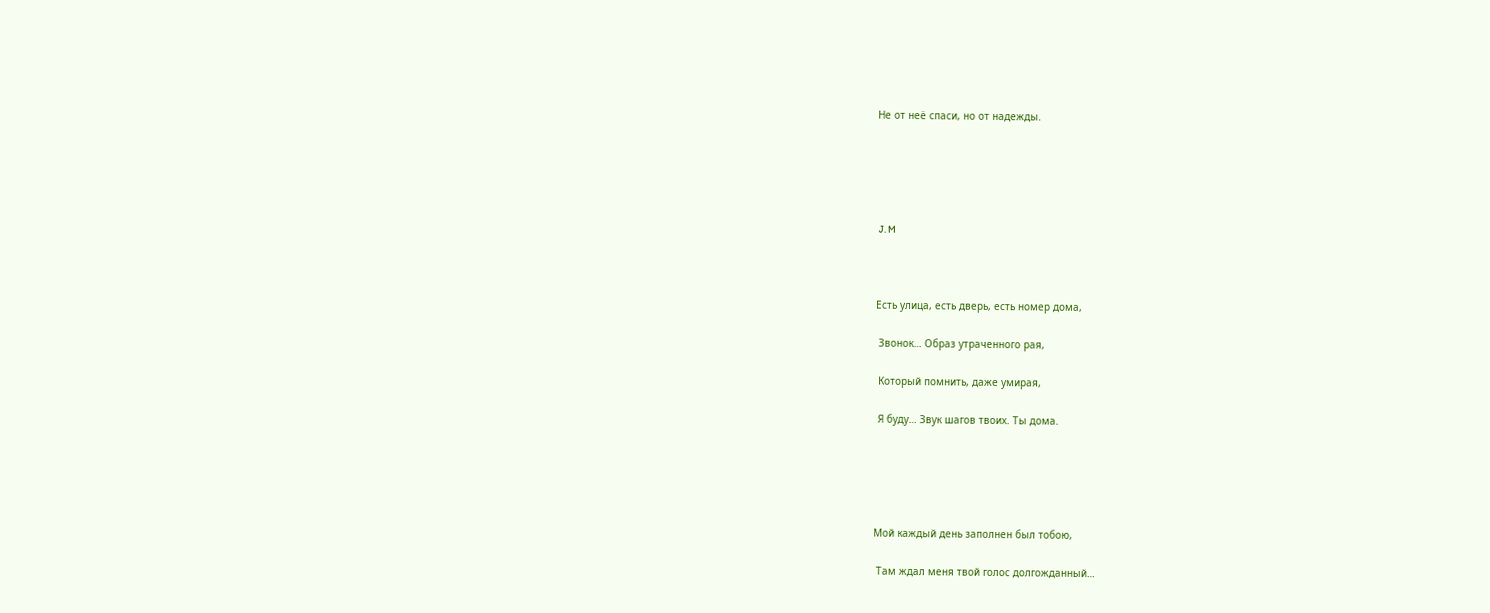Не от неё спаси, но от надежды.





 J. M



Есть улица, есть дверь, есть номер дома,

 Звонок… Образ утраченного рая,

 Который помнить, даже умирая,

 Я буду… Звук шагов твоих. Ты дома.





Мой каждый день заполнен был тобою,

 Там ждал меня твой голос долгожданный…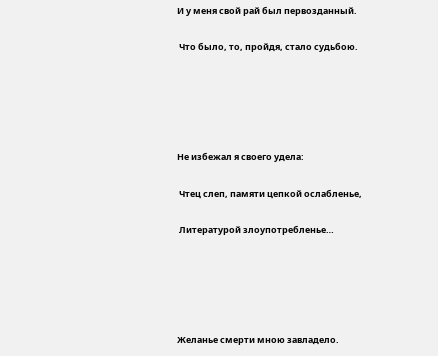И у меня свой рай был первозданный.

 Что было, то, пройдя, стало судьбою.





Не избежал я своего удела:

 Чтец слеп, памяти цепкой ослабленье,

 Литературой злоупотребленье…





Желанье смерти мною завладело.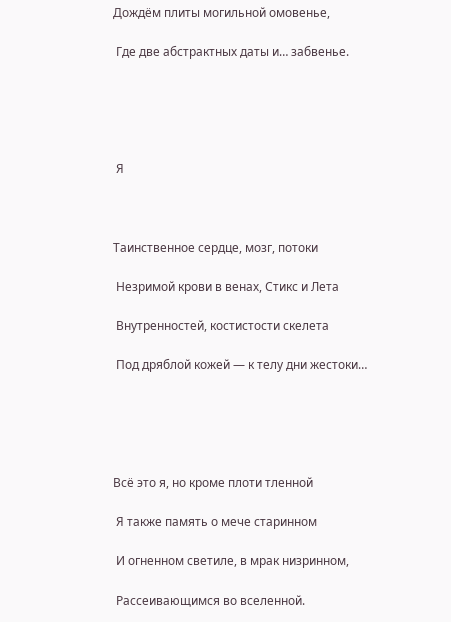Дождём плиты могильной омовенье,

 Где две абстрактных даты и… забвенье.





 Я



Таинственное сердце, мозг, потоки

 Незримой крови в венах, Стикс и Лета

 Внутренностей, костистости скелета

 Под дряблой кожей — к телу дни жестоки…





Всё это я, но кроме плоти тленной

 Я также память о мече старинном

 И огненном светиле, в мрак низринном,

 Рассеивающимся во вселенной.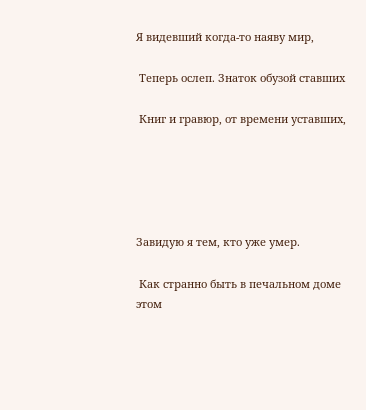Я видевший когда-то наяву мир,

 Теперь ослеп. Знаток обузой ставших

 Книг и гравюр, от времени уставших,





Завидую я тем, кто уже умер.

 Как странно быть в печальном доме этом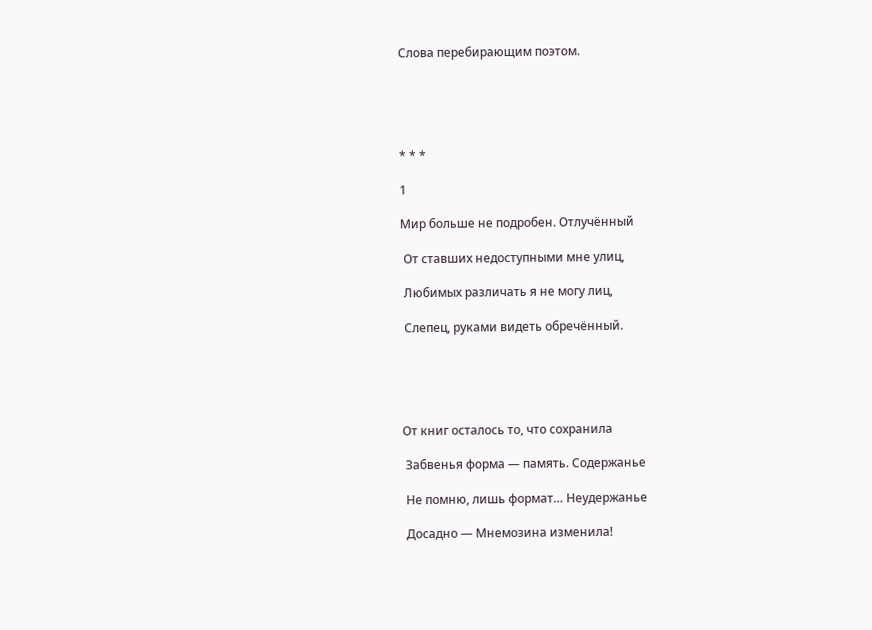Слова перебирающим поэтом.





* * *

1

Мир больше не подробен. Отлучённый

 От ставших недоступными мне улиц,

 Любимых различать я не могу лиц,

 Слепец, руками видеть обречённый.





От книг осталось то, что сохранила

 Забвенья форма — память. Содержанье

 Не помню, лишь формат… Неудержанье

 Досадно — Мнемозина изменила!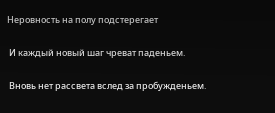Неровность на полу подстерегает

 И каждый новый шаг чреват паденьем.

 Вновь нет рассвета вслед за пробужденьем.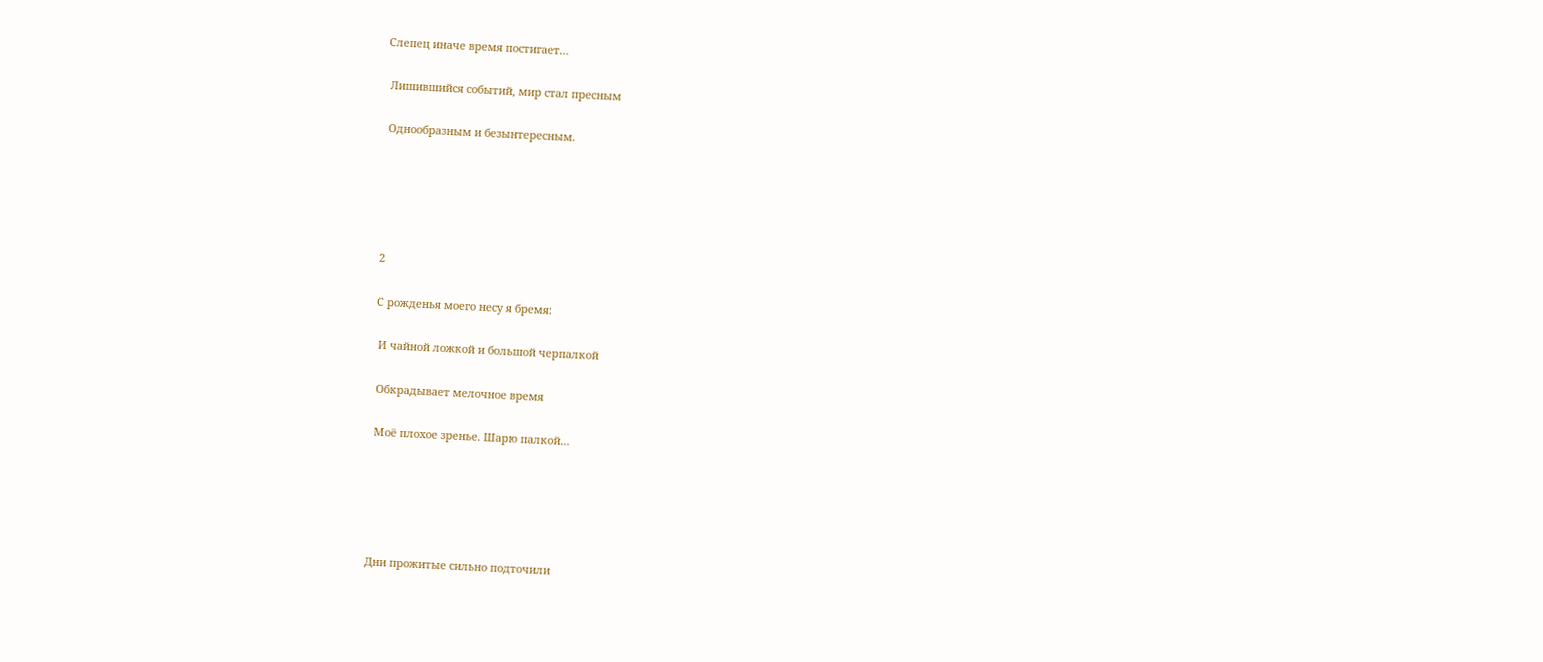Слепец иначе время постигает…

 Лишившийся событий, мир стал пресным

 Однообразным и безынтересным.





2

С рожденья моего несу я бремя:

 И чайной ложкой и большой черпалкой

 Обкрадывает мелочное время

 Моё плохое зренье. Шарю палкой…





Дни прожитые сильно подточили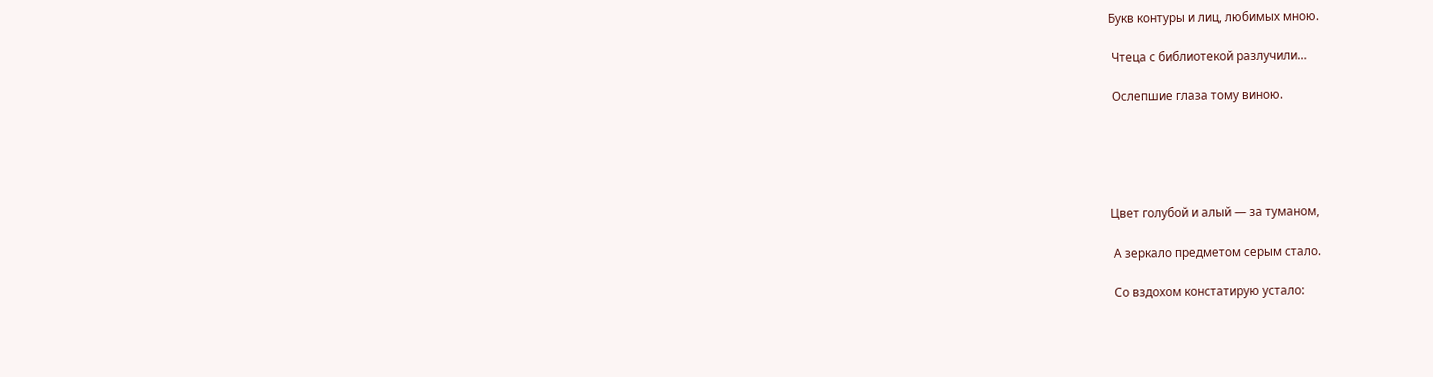Букв контуры и лиц, любимых мною.

 Чтеца с библиотекой разлучили…

 Ослепшие глаза тому виною.





Цвет голубой и алый — за туманом,

 А зеркало предметом серым стало.

 Со вздохом констатирую устало: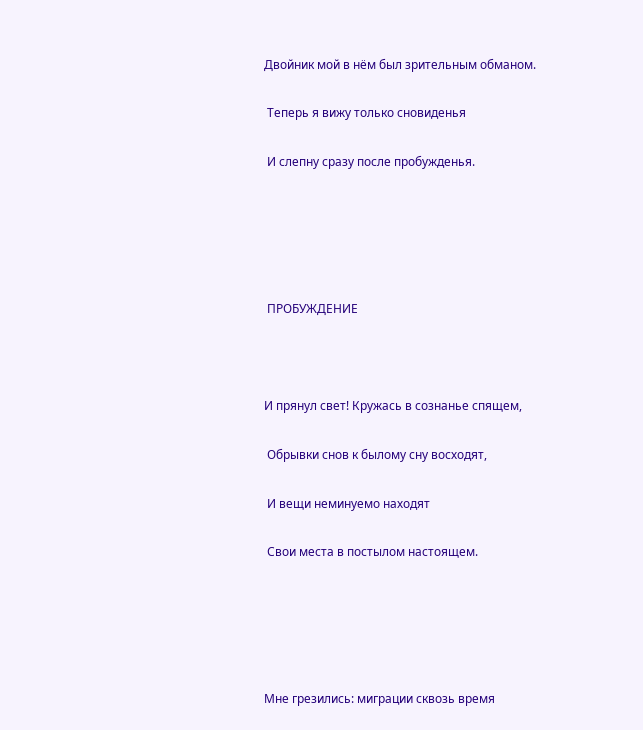Двойник мой в нём был зрительным обманом.

 Теперь я вижу только сновиденья

 И слепну сразу после пробужденья.





 ПРОБУЖДЕНИЕ



И прянул свет! Кружась в сознанье спящем,

 Обрывки снов к былому сну восходят,

 И вещи неминуемо находят

 Свои места в постылом настоящем.





Мне грезились: миграции сквозь время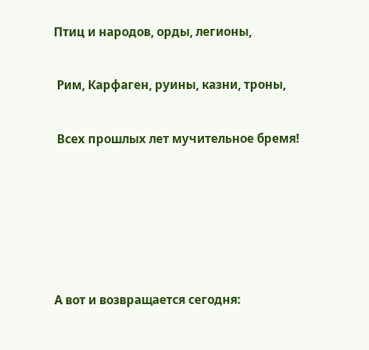Птиц и народов, орды, легионы,

 Рим, Карфаген, руины, казни, троны,

 Всех прошлых лет мучительное бремя!





А вот и возвращается сегодня: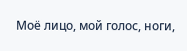Моё лицо, мой голос, ноги,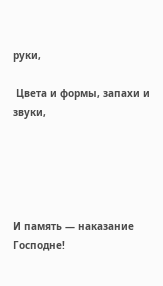руки,

 Цвета и формы, запахи и звуки,





И память — наказание Господне!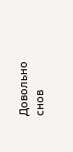Довольно снов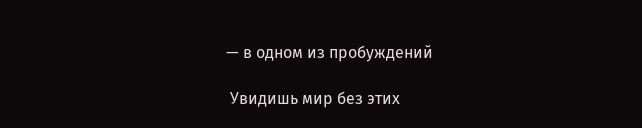— в одном из пробуждений

 Увидишь мир без этих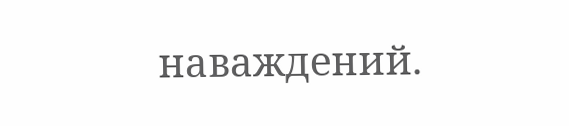наваждений.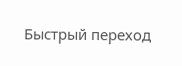Быстрый переход